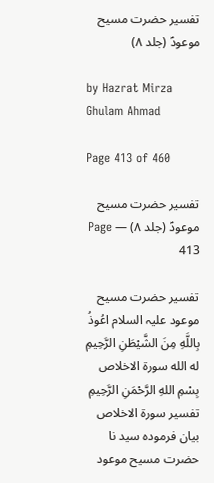تفسیر حضرت مسیح موعودؑ (جلد ۸)

by Hazrat Mirza Ghulam Ahmad

Page 413 of 460

تفسیر حضرت مسیح موعودؑ (جلد ۸) — Page 413

تفسیر حضرت مسیح موعود علیہ السلام اعُوذُ بِاللَّهِ مِنَ الشَّيْطَنِ الرَّحِيمِ له الله سورة الاخلاص بِسْمِ اللهِ الرَّحْمَنِ الرَّحِيمِ تفسير سورة الاخلاص بیان فرموده سید نا حضرت مسیح موعود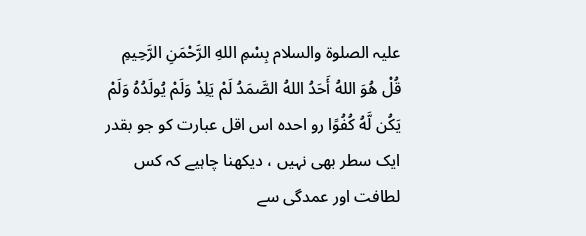علیہ الصلوۃ والسلام بِسْمِ اللهِ الرَّحْمَنِ الرَّحِيمِ قُلْ هُوَ اللهُ أَحَدُ اللهُ الصَّمَدُ لَمْ يَلِدْ وَلَمْ يُولَدُهُ وَلَمْ يَكُن لَّهُ كُفُوًا رو احده اس اقل عبارت کو جو بقدر ایک سطر بھی نہیں ، دیکھنا چاہیے کہ کس لطافت اور عمدگی سے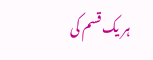ہر یک قسم کی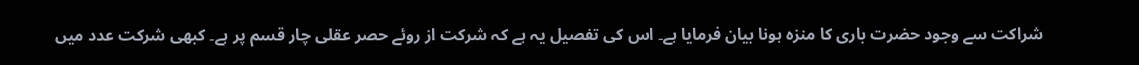شراکت سے وجود حضرت باری کا منزہ ہونا بیان فرمایا ہے۔ اس کی تفصیل یہ ہے کہ شرکت از روئے حصر عقلی چار قسم پر ہے۔ کبھی شرکت عدد میں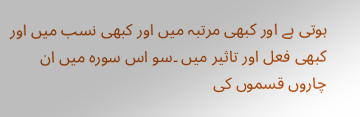ہوتی ہے اور کبھی مرتبہ میں اور کبھی نسب میں اور کبھی فعل اور تاثیر میں ۔سو اس سورہ میں ان چاروں قسموں کی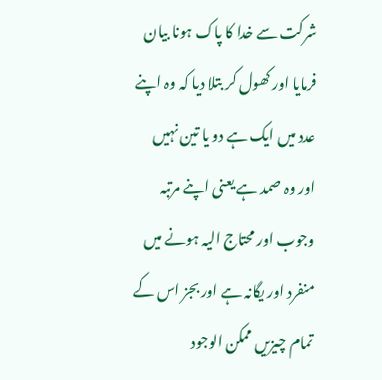شرکت سے خدا کا پاک ہونا بیان فرمایا اور کھول کر بتلا دیا کہ وہ اپنے عدد میں ایک ہے دو یا تین نہیں اور وہ صمد ہے یعنی اپنے مرتبہ وجوب اور محتاج الیہ ہونے میں منفرد اور یگانہ ہے اور بجز اس کے تمام چیزیں ممکن الوجود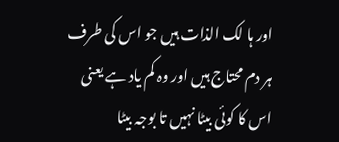اور ہا لک الذات ہیں جو اس کی طرف ہر دم محتاج ہیں اور وہ کم یاد ہے یعنی اس کا کوئی بیٹا نہیں تا بوجہ بیٹا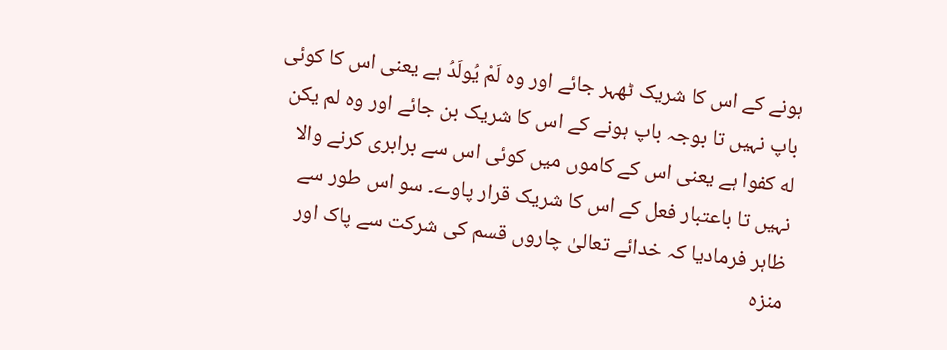ہونے کے اس کا شریک ٹھہر جائے اور وہ لَمْ يُولَدُ ہے یعنی اس کا کوئی باپ نہیں تا بوجہ باپ ہونے کے اس کا شریک بن جائے اور وہ لم یکن له کفوا ہے یعنی اس کے کاموں میں کوئی اس سے برابری کرنے والا نہیں تا باعتبار فعل کے اس کا شریک قرار پاوے۔ سو اس طور سے ظاہر فرمادیا کہ خدائے تعالیٰ چاروں قسم کی شرکت سے پاک اور منزہ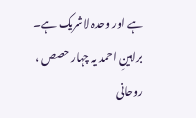ہے اور وحدہ لاشریک ہے۔ براہینِ احمد یہ چہار حصص ، روحانی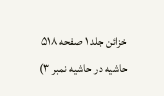خزائن جلد ۱ صفحه ۵۱۸ حاشیه در حاشیه نمبر ۳)